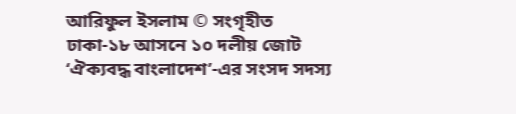আরিফুল ইসলাম © সংগৃহীত
ঢাকা-১৮ আসনে ১০ দলীয় জোট ‘ঐক্যবদ্ধ বাংলাদেশ’-এর সংসদ সদস্য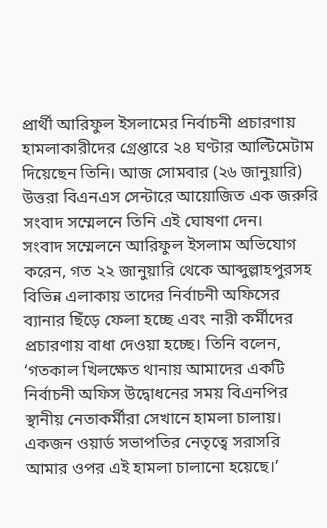প্রার্থী আরিফুল ইসলামের নির্বাচনী প্রচারণায় হামলাকারীদের গ্রেপ্তারে ২৪ ঘণ্টার আল্টিমেটাম দিয়েছেন তিনি। আজ সোমবার (২৬ জানুয়ারি) উত্তরা বিএনএস সেন্টারে আয়োজিত এক জরুরি সংবাদ সম্মেলনে তিনি এই ঘোষণা দেন।
সংবাদ সম্মেলনে আরিফুল ইসলাম অভিযোগ করেন, গত ২২ জানুয়ারি থেকে আব্দুল্লাহপুরসহ বিভিন্ন এলাকায় তাদের নির্বাচনী অফিসের ব্যানার ছিঁড়ে ফেলা হচ্ছে এবং নারী কর্মীদের প্রচারণায় বাধা দেওয়া হচ্ছে। তিনি বলেন, ‘গতকাল খিলক্ষেত থানায় আমাদের একটি নির্বাচনী অফিস উদ্বোধনের সময় বিএনপির স্থানীয় নেতাকর্মীরা সেখানে হামলা চালায়। একজন ওয়ার্ড সভাপতির নেতৃত্বে সরাসরি আমার ওপর এই হামলা চালানো হয়েছে।’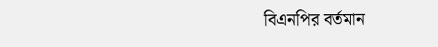বিএনপির বর্তমান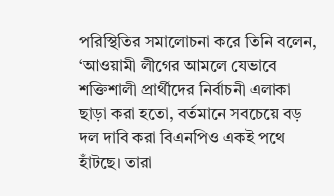পরিস্থিতির সমালোচনা করে তিনি বলেন, ‘আওয়ামী লীগের আমলে যেভাবে শক্তিশালী প্রার্থীদের নির্বাচনী এলাকা ছাড়া করা হতো, বর্তমানে সবচেয়ে বড় দল দাবি করা বিএনপিও একই পথে হাঁটছে। তারা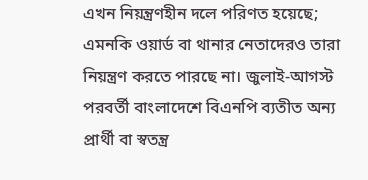এখন নিয়ন্ত্রণহীন দলে পরিণত হয়েছে; এমনকি ওয়ার্ড বা থানার নেতাদেরও তারা নিয়ন্ত্রণ করতে পারছে না। জুলাই-আগস্ট পরবর্তী বাংলাদেশে বিএনপি ব্যতীত অন্য প্রার্থী বা স্বতন্ত্র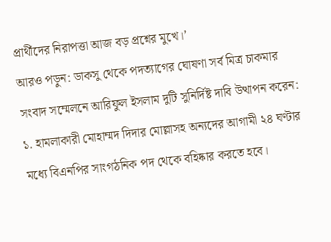প্রার্থীদের নিরাপত্তা আজ বড় প্রশ্নের মুখে।’
আরও পড়ুন: ডাকসু থেকে পদত্যাগের ঘোষণা সর্ব মিত্র চাকমার
সংবাদ সম্মেলনে আরিফুল ইসলাম দুটি সুনির্দিষ্ট দাবি উত্থাপন করেন:
১. হামলাকারী মোহাম্মদ দিদার মোল্লাসহ অন্যদের আগামী ২৪ ঘণ্টার মধ্যে বিএনপির সাংগঠনিক পদ থেকে বহিষ্কার করতে হবে।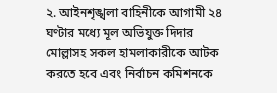২. আইনশৃঙ্খলা বাহিনীকে আগামী ২৪ ঘণ্টার মধ্যে মূল অভিযুক্ত দিদার মোল্লাসহ সকল হামলাকারীকে আটক করতে হবে এবং নির্বাচন কমিশনকে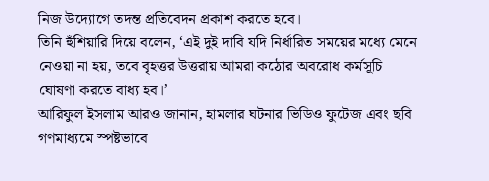নিজ উদ্যোগে তদন্ত প্রতিবেদন প্রকাশ করতে হবে।
তিনি হুঁশিয়ারি দিয়ে বলেন, ‘এই দুই দাবি যদি নির্ধারিত সময়ের মধ্যে মেনে নেওয়া না হয়, তবে বৃহত্তর উত্তরায় আমরা কঠোর অবরোধ কর্মসূচি ঘোষণা করতে বাধ্য হব।’
আরিফুল ইসলাম আরও জানান, হামলার ঘটনার ভিডিও ফুটেজ এবং ছবি গণমাধ্যমে স্পষ্টভাবে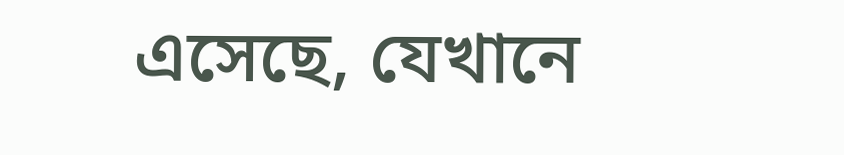এসেছে, যেখানে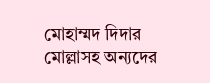মোহাম্মদ দিদার মোল্লাসহ অন্যদের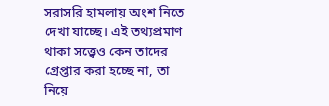সরাসরি হামলায় অংশ নিতে দেখা যাচ্ছে। এই তথ্যপ্রমাণ থাকা সত্ত্বেও কেন তাদের গ্রেপ্তার করা হচ্ছে না, তা নিয়ে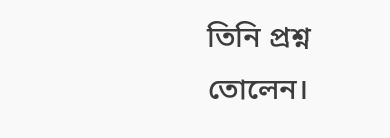তিনি প্রশ্ন তোলেন।